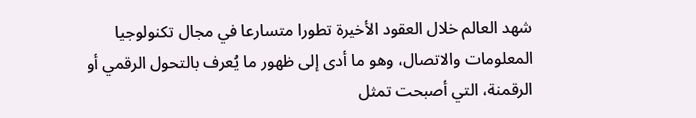شهد العالم خلال العقود الأخيرة تطورا متسارعا في مجال تكنولوجيا المعلومات والاتصال، وهو ما أدى إلى ظهور ما يُعرف بالتحول الرقمي أو الرقمنة، التي أصبحت تمثل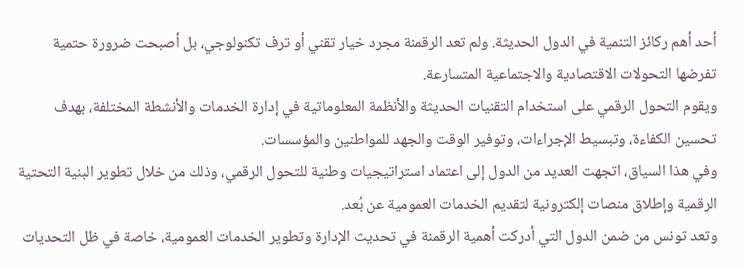أحد أهم ركائز التنمية في الدول الحديثة. ولم تعد الرقمنة مجرد خيار تقني أو ترف تكنولوجي، بل أصبحت ضرورة حتمية تفرضها التحولات الاقتصادية والاجتماعية المتسارعة.
ويقوم التحول الرقمي على استخدام التقنيات الحديثة والأنظمة المعلوماتية في إدارة الخدمات والأنشطة المختلفة، بهدف تحسين الكفاءة، وتبسيط الإجراءات، وتوفير الوقت والجهد للمواطنين والمؤسسات.
وفي هذا السياق، اتجهت العديد من الدول إلى اعتماد استراتيجيات وطنية للتحول الرقمي، وذلك من خلال تطوير البنية التحتية الرقمية وإطلاق منصات إلكترونية لتقديم الخدمات العمومية عن بُعد.
وتعد تونس من ضمن الدول التي أدركت أهمية الرقمنة في تحديث الإدارة وتطوير الخدمات العمومية، خاصة في ظل التحديات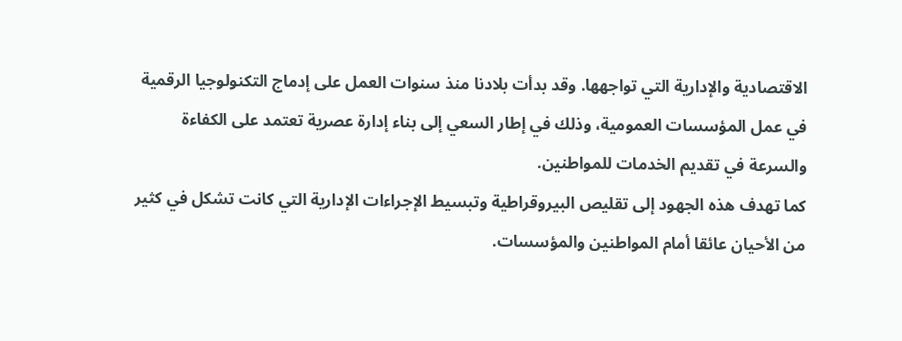الاقتصادية والإدارية التي تواجهها. وقد بدأت بلادنا منذ سنوات العمل على إدماج التكنولوجيا الرقمية في عمل المؤسسات العمومية، وذلك في إطار السعي إلى بناء إدارة عصرية تعتمد على الكفاءة والسرعة في تقديم الخدمات للمواطنين.
كما تهدف هذه الجهود إلى تقليص البيروقراطية وتبسيط الإجراءات الإدارية التي كانت تشكل في كثير من الأحيان عائقا أمام المواطنين والمؤسسات.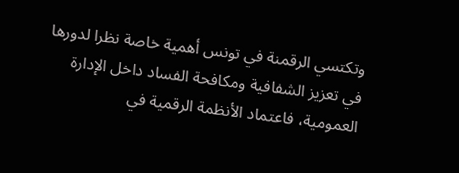وتكتسي الرقمنة في تونس أهمية خاصة نظرا لدورها في تعزيز الشفافية ومكافحة الفساد داخل الإدارة العمومية، فاعتماد الأنظمة الرقمية في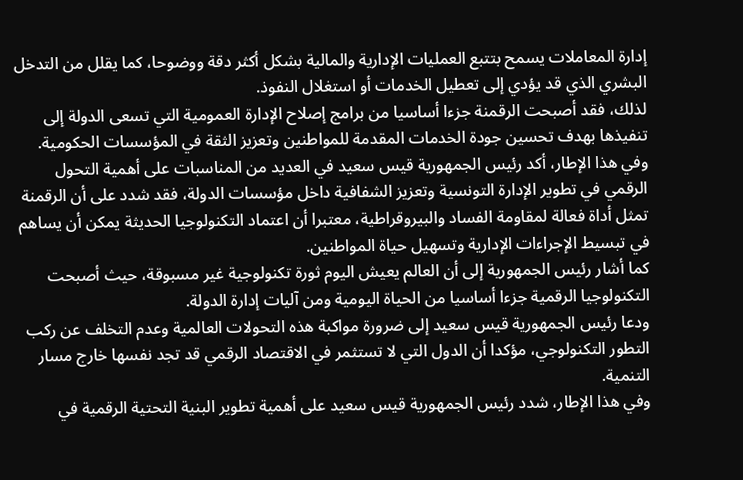إدارة المعاملات يسمح بتتبع العمليات الإدارية والمالية بشكل أكثر دقة ووضوحا، كما يقلل من التدخل البشري الذي قد يؤدي إلى تعطيل الخدمات أو استغلال النفوذ.
لذلك، فقد أصبحت الرقمنة جزءا أساسيا من برامج إصلاح الإدارة العمومية التي تسعى الدولة إلى تنفيذها بهدف تحسين جودة الخدمات المقدمة للمواطنين وتعزيز الثقة في المؤسسات الحكومية.
وفي هذا الإطار، أكد رئيس الجمهورية قيس سعيد في العديد من المناسبات على أهمية التحول الرقمي في تطوير الإدارة التونسية وتعزيز الشفافية داخل مؤسسات الدولة، فقد شدد على أن الرقمنة تمثل أداة فعالة لمقاومة الفساد والبيروقراطية، معتبرا أن اعتماد التكنولوجيا الحديثة يمكن أن يساهم في تبسيط الإجراءات الإدارية وتسهيل حياة المواطنين.
كما أشار رئيس الجمهورية إلى أن العالم يعيش اليوم ثورة تكنولوجية غير مسبوقة، حيث أصبحت التكنولوجيا الرقمية جزءا أساسيا من الحياة اليومية ومن آليات إدارة الدولة.
ودعا رئيس الجمهورية قيس سعيد إلى ضرورة مواكبة هذه التحولات العالمية وعدم التخلف عن ركب التطور التكنولوجي، مؤكدا أن الدول التي لا تستثمر في الاقتصاد الرقمي قد تجد نفسها خارج مسار التنمية.
وفي هذا الإطار، شدد رئيس الجمهورية قيس سعيد على أهمية تطوير البنية التحتية الرقمية في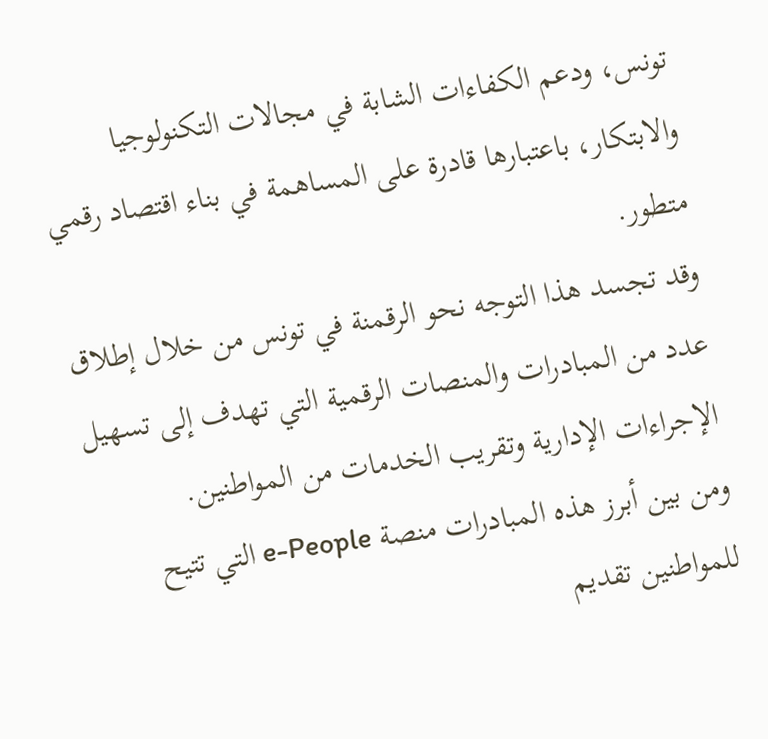تونس، ودعم الكفاءات الشابة في مجالات التكنولوجيا والابتكار، باعتبارها قادرة على المساهمة في بناء اقتصاد رقمي متطور.
وقد تجسد هذا التوجه نحو الرقمنة في تونس من خلال إطلاق عدد من المبادرات والمنصات الرقمية التي تهدف إلى تسهيل الإجراءات الإدارية وتقريب الخدمات من المواطنين.
ومن بين أبرز هذه المبادرات منصة e-People التي تتيح للمواطنين تقديم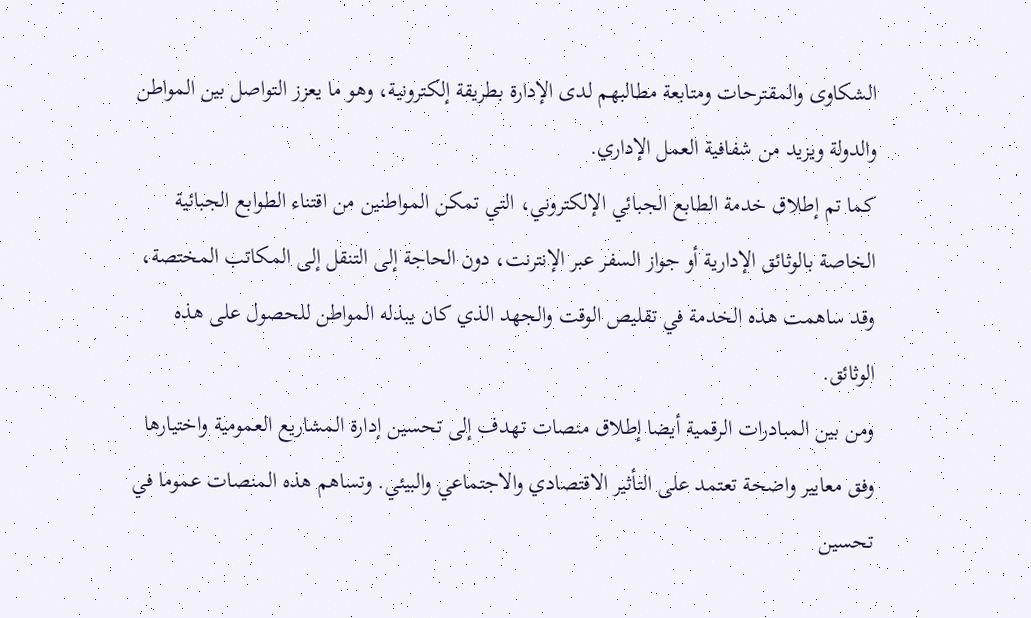الشكاوى والمقترحات ومتابعة مطالبهم لدى الإدارة بطريقة إلكترونية، وهو ما يعزز التواصل بين المواطن والدولة ويزيد من شفافية العمل الإداري.
كما تم إطلاق خدمة الطابع الجبائي الإلكتروني، التي تمكن المواطنين من اقتناء الطوابع الجبائية الخاصة بالوثائق الإدارية أو جواز السفر عبر الإنترنت، دون الحاجة إلى التنقل إلى المكاتب المختصة، وقد ساهمت هذه الخدمة في تقليص الوقت والجهد الذي كان يبذله المواطن للحصول على هذه الوثائق.
ومن بين المبادرات الرقمية أيضا إطلاق منصات تهدف إلى تحسين إدارة المشاريع العمومية واختيارها وفق معايير واضحة تعتمد على التأثير الاقتصادي والاجتماعي والبيئي. وتساهم هذه المنصات عموما في تحسين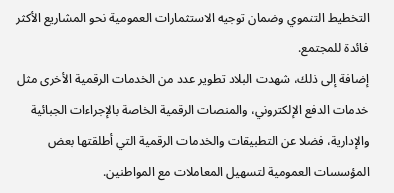التخطيط التنموي وضمان توجيه الاستثمارات العمومية نحو المشاريع الأكثر فائدة للمجتمع.
إضافة إلى ذلك، شهدت البلاد تطوير عدد من الخدمات الرقمية الأخرى مثل خدمات الدفع الإلكتروني، والمنصات الرقمية الخاصة بالإجراءات الجبائية والإدارية، فضلا عن التطبيقات والخدمات الرقمية التي أطلقتها بعض المؤسسات العمومية لتسهيل المعاملات مع المواطنين.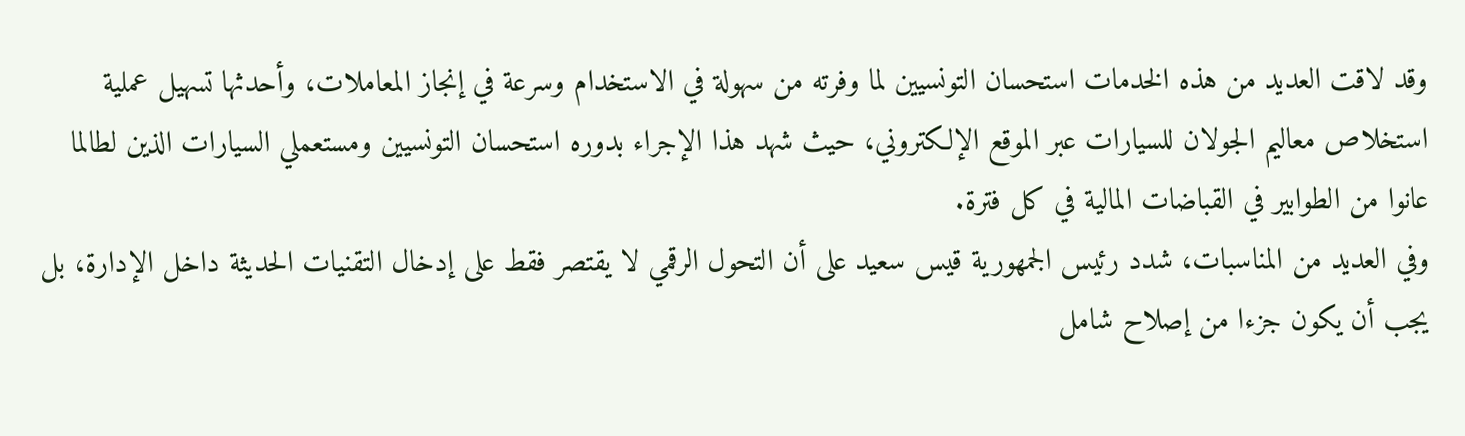وقد لاقت العديد من هذه الخدمات استحسان التونسيين لما وفرته من سهولة في الاستخدام وسرعة في إنجاز المعاملات، وأحدثها تسهيل عملية استخلاص معاليم الجولان للسيارات عبر الموقع الإلكتروني، حيث شهد هذا الإجراء بدوره استحسان التونسيين ومستعملي السيارات الذين لطالما عانوا من الطوابير في القباضات المالية في كل فترة.
وفي العديد من المناسبات، شدد رئيس الجمهورية قيس سعيد على أن التحول الرقمي لا يقتصر فقط على إدخال التقنيات الحديثة داخل الإدارة، بل يجب أن يكون جزءا من إصلاح شامل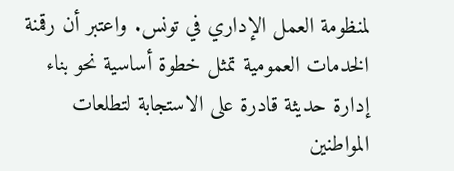لمنظومة العمل الإداري في تونس. واعتبر أن رقمنة الخدمات العمومية تمثل خطوة أساسية نحو بناء إدارة حديثة قادرة على الاستجابة لتطلعات المواطنين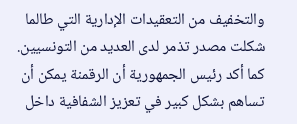والتخفيف من التعقيدات الإدارية التي طالما شكلت مصدر تذمر لدى العديد من التونسيين.
كما أكد رئيس الجمهورية أن الرقمنة يمكن أن تساهم بشكل كبير في تعزيز الشفافية داخل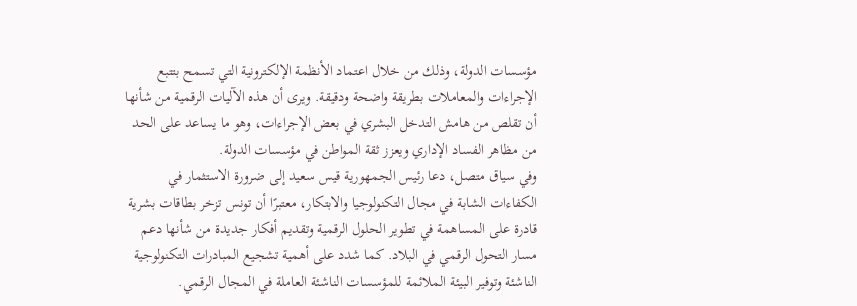مؤسسات الدولة، وذلك من خلال اعتماد الأنظمة الإلكترونية التي تسمح بتتبع الإجراءات والمعاملات بطريقة واضحة ودقيقة. ويرى أن هذه الآليات الرقمية من شأنها أن تقلص من هامش التدخل البشري في بعض الإجراءات، وهو ما يساعد على الحد من مظاهر الفساد الإداري ويعزز ثقة المواطن في مؤسسات الدولة.
وفي سياق متصل، دعا رئيس الجمهورية قيس سعيد إلى ضرورة الاستثمار في الكفاءات الشابة في مجال التكنولوجيا والابتكار، معتبرًا أن تونس تزخر بطاقات بشرية قادرة على المساهمة في تطوير الحلول الرقمية وتقديم أفكار جديدة من شأنها دعم مسار التحول الرقمي في البلاد. كما شدد على أهمية تشجيع المبادرات التكنولوجية الناشئة وتوفير البيئة الملائمة للمؤسسات الناشئة العاملة في المجال الرقمي.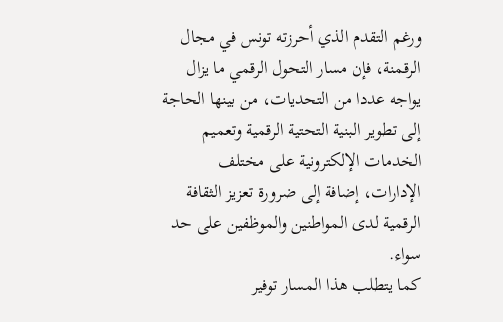ورغم التقدم الذي أحرزته تونس في مجال الرقمنة، فإن مسار التحول الرقمي ما يزال يواجه عددا من التحديات، من بينها الحاجة إلى تطوير البنية التحتية الرقمية وتعميم الخدمات الإلكترونية على مختلف الإدارات، إضافة إلى ضرورة تعزيز الثقافة الرقمية لدى المواطنين والموظفين على حد سواء.
كما يتطلب هذا المسار توفير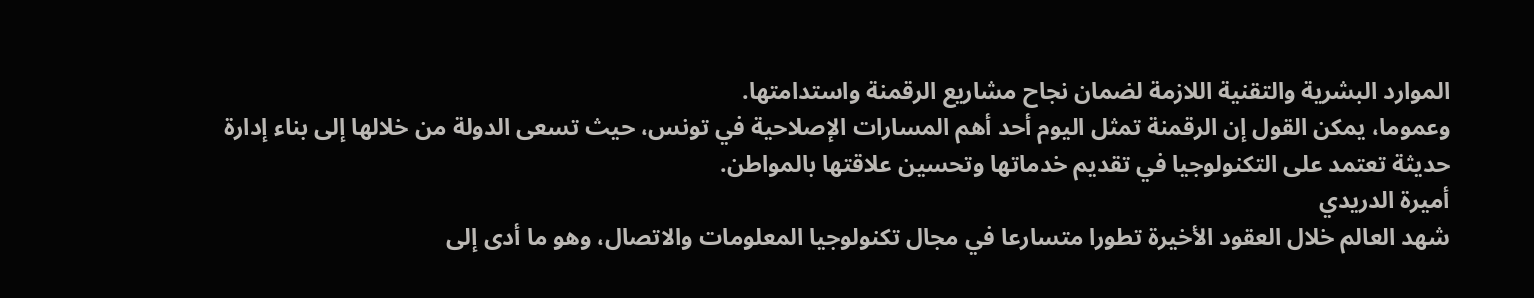الموارد البشرية والتقنية اللازمة لضمان نجاح مشاريع الرقمنة واستدامتها.
وعموما، يمكن القول إن الرقمنة تمثل اليوم أحد أهم المسارات الإصلاحية في تونس، حيث تسعى الدولة من خلالها إلى بناء إدارة حديثة تعتمد على التكنولوجيا في تقديم خدماتها وتحسين علاقتها بالمواطن.
أميرة الدريدي
شهد العالم خلال العقود الأخيرة تطورا متسارعا في مجال تكنولوجيا المعلومات والاتصال، وهو ما أدى إلى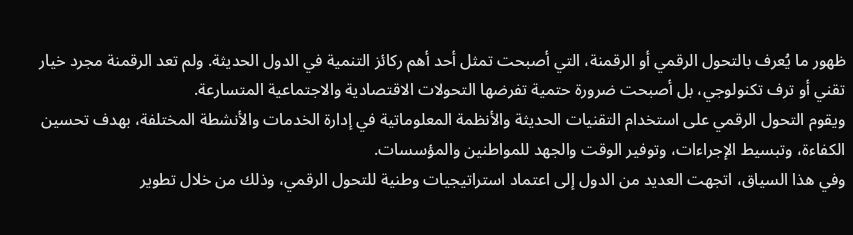ظهور ما يُعرف بالتحول الرقمي أو الرقمنة، التي أصبحت تمثل أحد أهم ركائز التنمية في الدول الحديثة. ولم تعد الرقمنة مجرد خيار تقني أو ترف تكنولوجي، بل أصبحت ضرورة حتمية تفرضها التحولات الاقتصادية والاجتماعية المتسارعة.
ويقوم التحول الرقمي على استخدام التقنيات الحديثة والأنظمة المعلوماتية في إدارة الخدمات والأنشطة المختلفة، بهدف تحسين الكفاءة، وتبسيط الإجراءات، وتوفير الوقت والجهد للمواطنين والمؤسسات.
وفي هذا السياق، اتجهت العديد من الدول إلى اعتماد استراتيجيات وطنية للتحول الرقمي، وذلك من خلال تطوير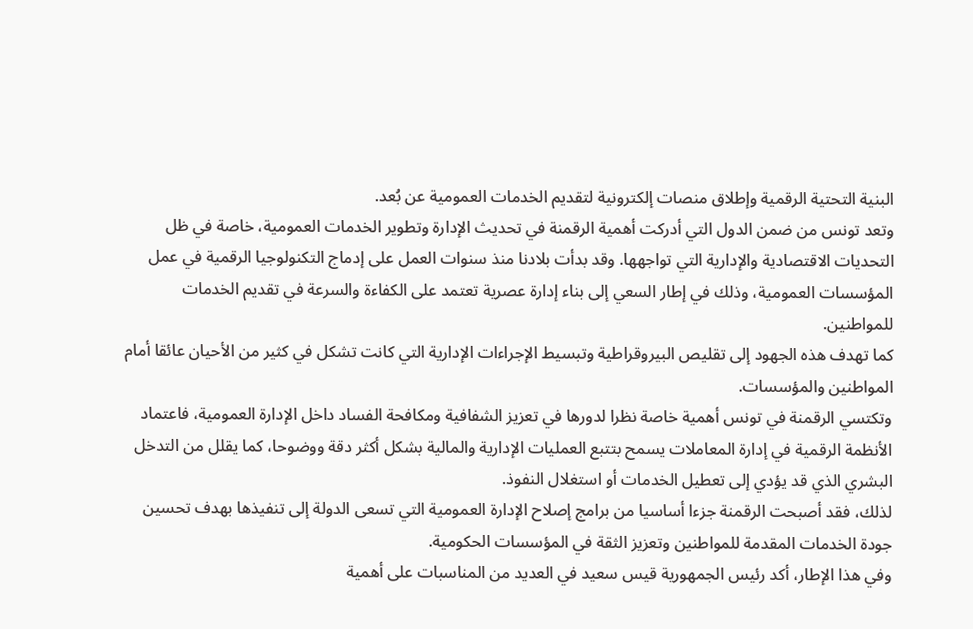البنية التحتية الرقمية وإطلاق منصات إلكترونية لتقديم الخدمات العمومية عن بُعد.
وتعد تونس من ضمن الدول التي أدركت أهمية الرقمنة في تحديث الإدارة وتطوير الخدمات العمومية، خاصة في ظل التحديات الاقتصادية والإدارية التي تواجهها. وقد بدأت بلادنا منذ سنوات العمل على إدماج التكنولوجيا الرقمية في عمل المؤسسات العمومية، وذلك في إطار السعي إلى بناء إدارة عصرية تعتمد على الكفاءة والسرعة في تقديم الخدمات للمواطنين.
كما تهدف هذه الجهود إلى تقليص البيروقراطية وتبسيط الإجراءات الإدارية التي كانت تشكل في كثير من الأحيان عائقا أمام المواطنين والمؤسسات.
وتكتسي الرقمنة في تونس أهمية خاصة نظرا لدورها في تعزيز الشفافية ومكافحة الفساد داخل الإدارة العمومية، فاعتماد الأنظمة الرقمية في إدارة المعاملات يسمح بتتبع العمليات الإدارية والمالية بشكل أكثر دقة ووضوحا، كما يقلل من التدخل البشري الذي قد يؤدي إلى تعطيل الخدمات أو استغلال النفوذ.
لذلك، فقد أصبحت الرقمنة جزءا أساسيا من برامج إصلاح الإدارة العمومية التي تسعى الدولة إلى تنفيذها بهدف تحسين جودة الخدمات المقدمة للمواطنين وتعزيز الثقة في المؤسسات الحكومية.
وفي هذا الإطار، أكد رئيس الجمهورية قيس سعيد في العديد من المناسبات على أهمية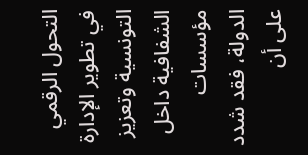التحول الرقمي في تطوير الإدارة التونسية وتعزيز الشفافية داخل مؤسسات الدولة، فقد شدد على أن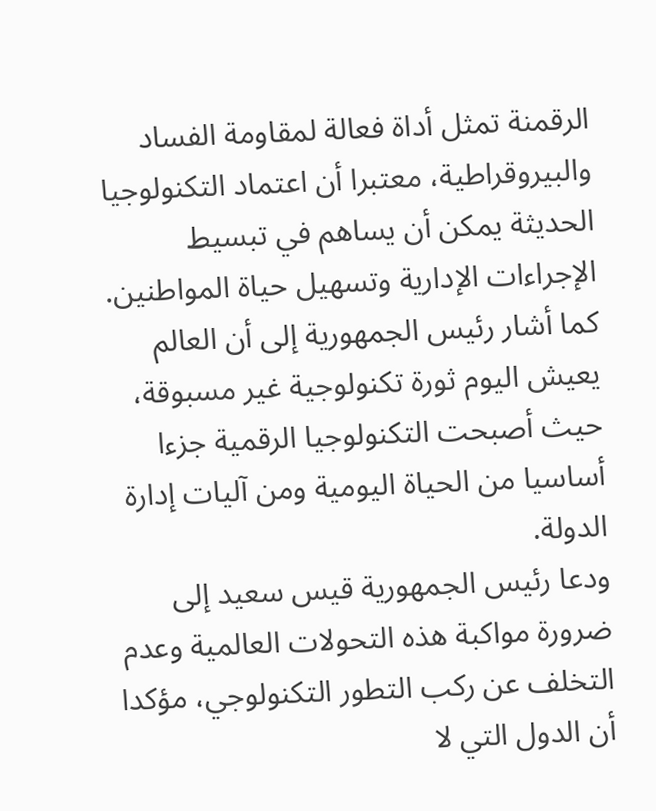الرقمنة تمثل أداة فعالة لمقاومة الفساد والبيروقراطية، معتبرا أن اعتماد التكنولوجيا الحديثة يمكن أن يساهم في تبسيط الإجراءات الإدارية وتسهيل حياة المواطنين.
كما أشار رئيس الجمهورية إلى أن العالم يعيش اليوم ثورة تكنولوجية غير مسبوقة، حيث أصبحت التكنولوجيا الرقمية جزءا أساسيا من الحياة اليومية ومن آليات إدارة الدولة.
ودعا رئيس الجمهورية قيس سعيد إلى ضرورة مواكبة هذه التحولات العالمية وعدم التخلف عن ركب التطور التكنولوجي، مؤكدا أن الدول التي لا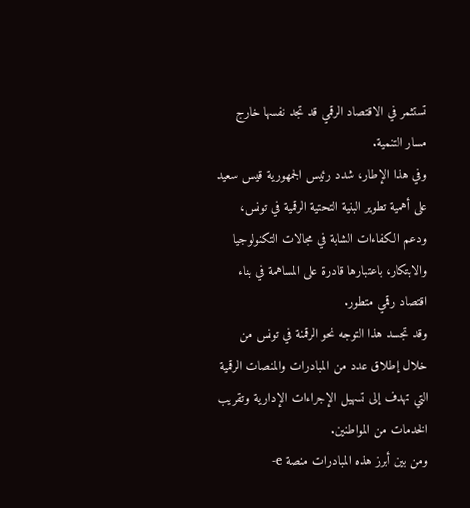تستثمر في الاقتصاد الرقمي قد تجد نفسها خارج مسار التنمية.
وفي هذا الإطار، شدد رئيس الجمهورية قيس سعيد على أهمية تطوير البنية التحتية الرقمية في تونس، ودعم الكفاءات الشابة في مجالات التكنولوجيا والابتكار، باعتبارها قادرة على المساهمة في بناء اقتصاد رقمي متطور.
وقد تجسد هذا التوجه نحو الرقمنة في تونس من خلال إطلاق عدد من المبادرات والمنصات الرقمية التي تهدف إلى تسهيل الإجراءات الإدارية وتقريب الخدمات من المواطنين.
ومن بين أبرز هذه المبادرات منصة e-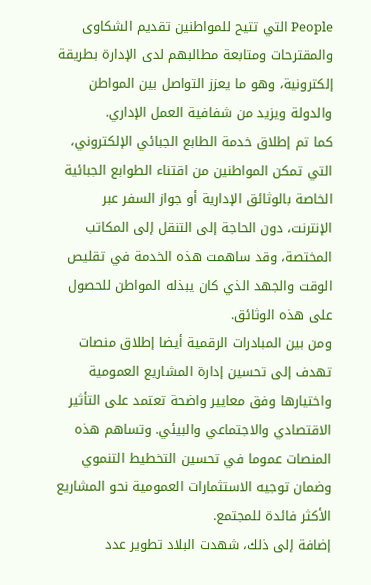People التي تتيح للمواطنين تقديم الشكاوى والمقترحات ومتابعة مطالبهم لدى الإدارة بطريقة إلكترونية، وهو ما يعزز التواصل بين المواطن والدولة ويزيد من شفافية العمل الإداري.
كما تم إطلاق خدمة الطابع الجبائي الإلكتروني، التي تمكن المواطنين من اقتناء الطوابع الجبائية الخاصة بالوثائق الإدارية أو جواز السفر عبر الإنترنت، دون الحاجة إلى التنقل إلى المكاتب المختصة، وقد ساهمت هذه الخدمة في تقليص الوقت والجهد الذي كان يبذله المواطن للحصول على هذه الوثائق.
ومن بين المبادرات الرقمية أيضا إطلاق منصات تهدف إلى تحسين إدارة المشاريع العمومية واختيارها وفق معايير واضحة تعتمد على التأثير الاقتصادي والاجتماعي والبيئي. وتساهم هذه المنصات عموما في تحسين التخطيط التنموي وضمان توجيه الاستثمارات العمومية نحو المشاريع الأكثر فائدة للمجتمع.
إضافة إلى ذلك، شهدت البلاد تطوير عدد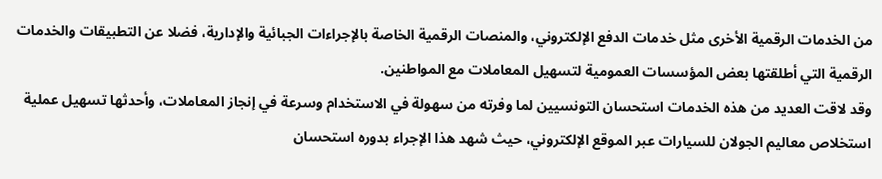من الخدمات الرقمية الأخرى مثل خدمات الدفع الإلكتروني، والمنصات الرقمية الخاصة بالإجراءات الجبائية والإدارية، فضلا عن التطبيقات والخدمات الرقمية التي أطلقتها بعض المؤسسات العمومية لتسهيل المعاملات مع المواطنين.
وقد لاقت العديد من هذه الخدمات استحسان التونسيين لما وفرته من سهولة في الاستخدام وسرعة في إنجاز المعاملات، وأحدثها تسهيل عملية استخلاص معاليم الجولان للسيارات عبر الموقع الإلكتروني، حيث شهد هذا الإجراء بدوره استحسان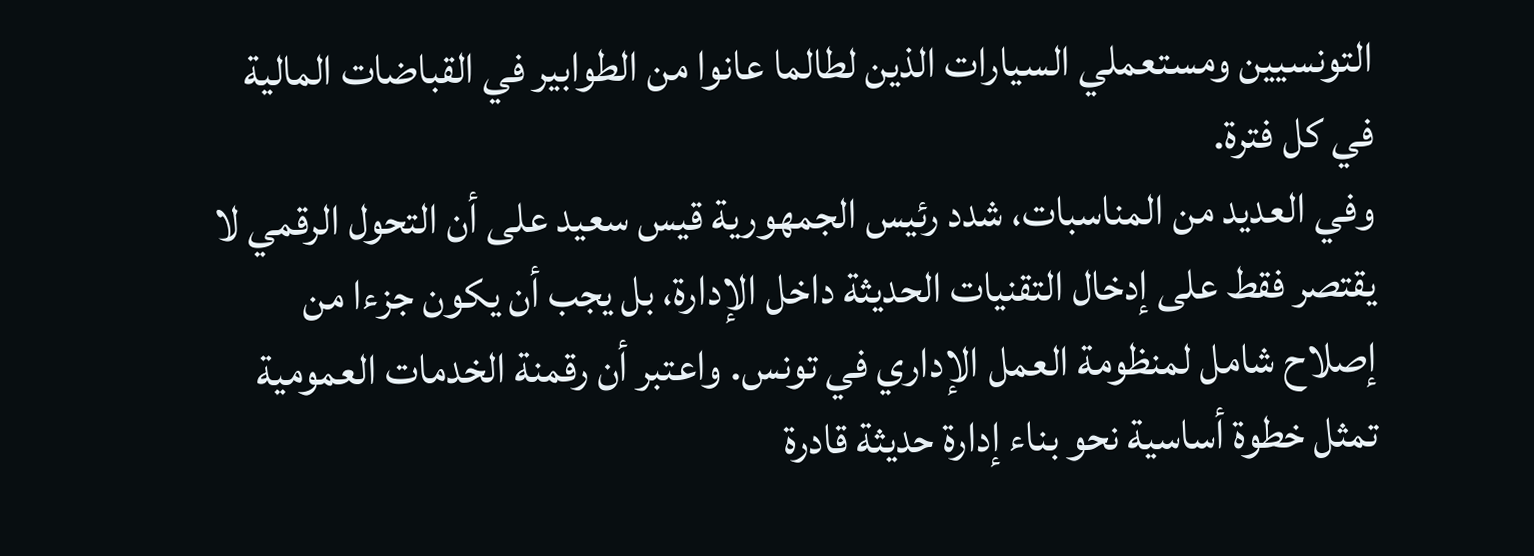التونسيين ومستعملي السيارات الذين لطالما عانوا من الطوابير في القباضات المالية في كل فترة.
وفي العديد من المناسبات، شدد رئيس الجمهورية قيس سعيد على أن التحول الرقمي لا يقتصر فقط على إدخال التقنيات الحديثة داخل الإدارة، بل يجب أن يكون جزءا من إصلاح شامل لمنظومة العمل الإداري في تونس. واعتبر أن رقمنة الخدمات العمومية تمثل خطوة أساسية نحو بناء إدارة حديثة قادرة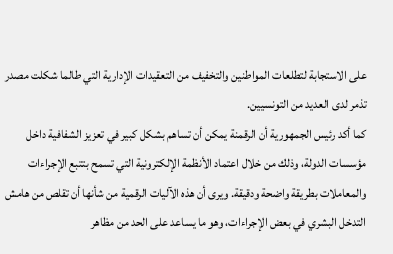على الاستجابة لتطلعات المواطنين والتخفيف من التعقيدات الإدارية التي طالما شكلت مصدر تذمر لدى العديد من التونسيين.
كما أكد رئيس الجمهورية أن الرقمنة يمكن أن تساهم بشكل كبير في تعزيز الشفافية داخل مؤسسات الدولة، وذلك من خلال اعتماد الأنظمة الإلكترونية التي تسمح بتتبع الإجراءات والمعاملات بطريقة واضحة ودقيقة. ويرى أن هذه الآليات الرقمية من شأنها أن تقلص من هامش التدخل البشري في بعض الإجراءات، وهو ما يساعد على الحد من مظاهر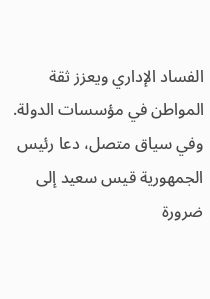الفساد الإداري ويعزز ثقة المواطن في مؤسسات الدولة.
وفي سياق متصل، دعا رئيس الجمهورية قيس سعيد إلى ضرورة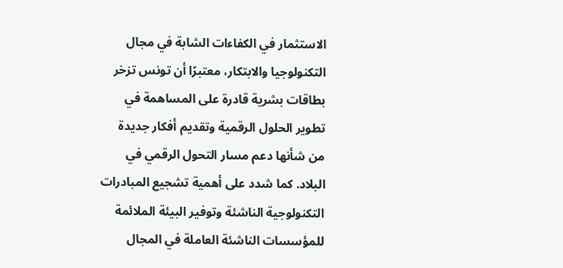الاستثمار في الكفاءات الشابة في مجال التكنولوجيا والابتكار، معتبرًا أن تونس تزخر بطاقات بشرية قادرة على المساهمة في تطوير الحلول الرقمية وتقديم أفكار جديدة من شأنها دعم مسار التحول الرقمي في البلاد. كما شدد على أهمية تشجيع المبادرات التكنولوجية الناشئة وتوفير البيئة الملائمة للمؤسسات الناشئة العاملة في المجال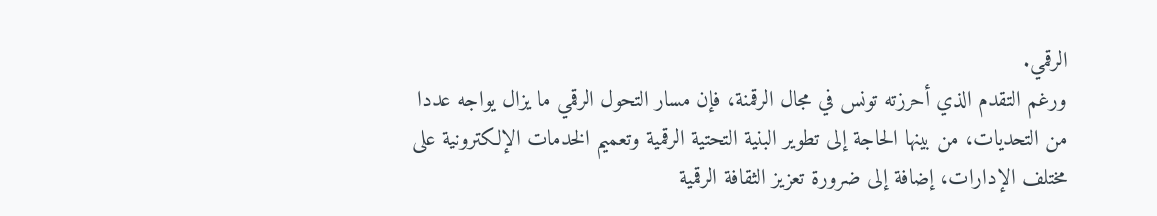الرقمي.
ورغم التقدم الذي أحرزته تونس في مجال الرقمنة، فإن مسار التحول الرقمي ما يزال يواجه عددا من التحديات، من بينها الحاجة إلى تطوير البنية التحتية الرقمية وتعميم الخدمات الإلكترونية على مختلف الإدارات، إضافة إلى ضرورة تعزيز الثقافة الرقمية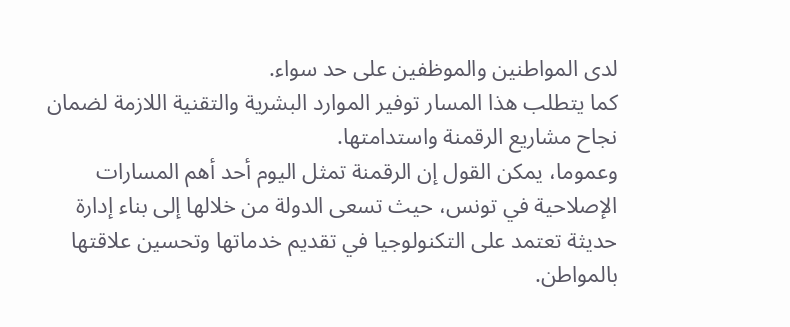لدى المواطنين والموظفين على حد سواء.
كما يتطلب هذا المسار توفير الموارد البشرية والتقنية اللازمة لضمان نجاح مشاريع الرقمنة واستدامتها.
وعموما، يمكن القول إن الرقمنة تمثل اليوم أحد أهم المسارات الإصلاحية في تونس، حيث تسعى الدولة من خلالها إلى بناء إدارة حديثة تعتمد على التكنولوجيا في تقديم خدماتها وتحسين علاقتها بالمواطن.